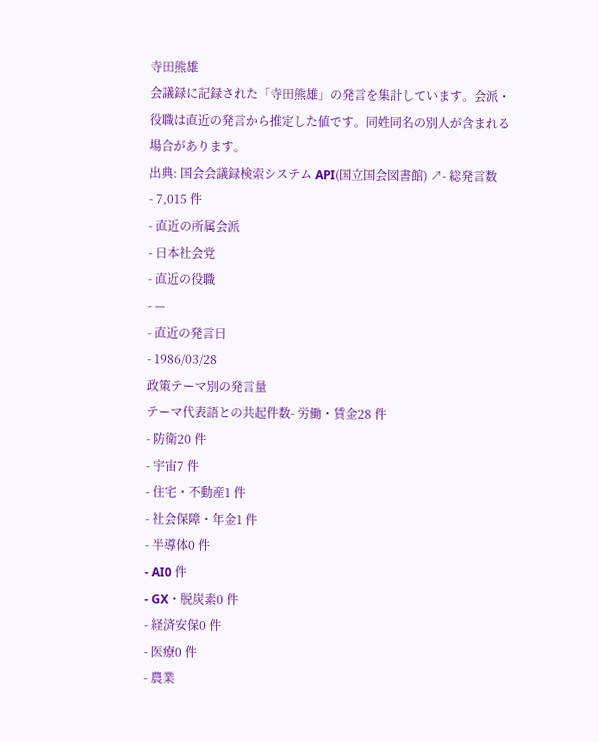寺田熊雄
会議録に記録された「寺田熊雄」の発言を集計しています。会派・役職は直近の発言から推定した値です。同姓同名の別人が含まれる場合があります。
出典: 国会会議録検索システム API(国立国会図書館) ↗- 総発言数
- 7,015 件
- 直近の所属会派
- 日本社会党
- 直近の役職
- —
- 直近の発言日
- 1986/03/28
政策テーマ別の発言量
テーマ代表語との共起件数- 労働・賃金28 件
- 防衛20 件
- 宇宙7 件
- 住宅・不動産1 件
- 社会保障・年金1 件
- 半導体0 件
- AI0 件
- GX・脱炭素0 件
- 経済安保0 件
- 医療0 件
- 農業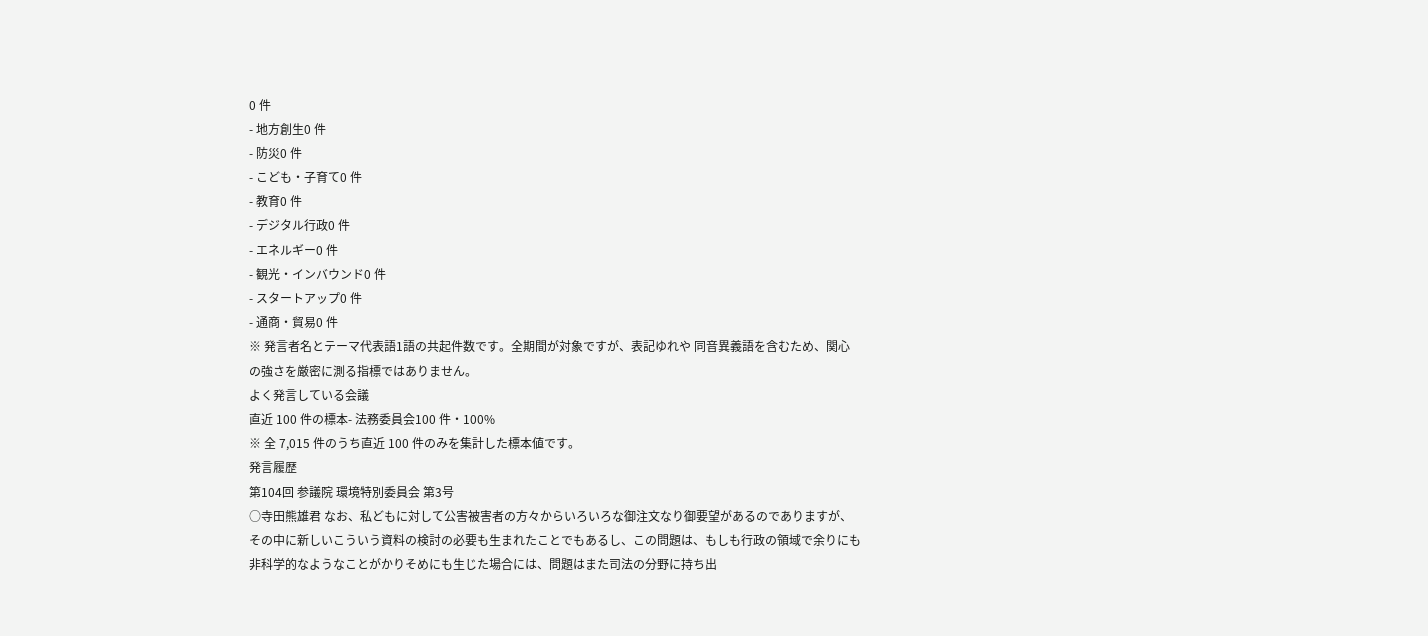0 件
- 地方創生0 件
- 防災0 件
- こども・子育て0 件
- 教育0 件
- デジタル行政0 件
- エネルギー0 件
- 観光・インバウンド0 件
- スタートアップ0 件
- 通商・貿易0 件
※ 発言者名とテーマ代表語1語の共起件数です。全期間が対象ですが、表記ゆれや 同音異義語を含むため、関心の強さを厳密に測る指標ではありません。
よく発言している会議
直近 100 件の標本- 法務委員会100 件・100%
※ 全 7,015 件のうち直近 100 件のみを集計した標本値です。
発言履歴
第104回 参議院 環境特別委員会 第3号
○寺田熊雄君 なお、私どもに対して公害被害者の方々からいろいろな御注文なり御要望があるのでありますが、その中に新しいこういう資料の検討の必要も生まれたことでもあるし、この問題は、もしも行政の領域で余りにも非科学的なようなことがかりそめにも生じた場合には、問題はまた司法の分野に持ち出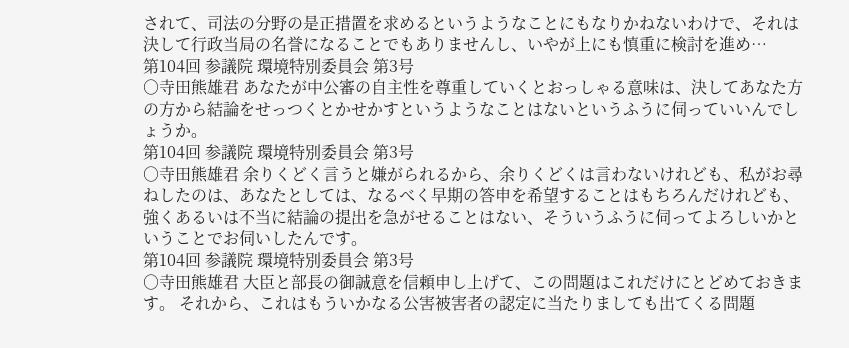されて、司法の分野の是正措置を求めるというようなことにもなりかねないわけで、それは決して行政当局の名誉になることでもありませんし、いやが上にも慎重に検討を進め…
第104回 参議院 環境特別委員会 第3号
○寺田熊雄君 あなたが中公審の自主性を尊重していくとおっしゃる意味は、決してあなた方の方から結論をせっつくとかせかすというようなことはないというふうに伺っていいんでしょうか。
第104回 参議院 環境特別委員会 第3号
○寺田熊雄君 余りくどく言うと嫌がられるから、余りくどくは言わないけれども、私がお尋ねしたのは、あなたとしては、なるべく早期の答申を希望することはもちろんだけれども、強くあるいは不当に結論の提出を急がせることはない、そういうふうに伺ってよろしいかということでお伺いしたんです。
第104回 参議院 環境特別委員会 第3号
○寺田熊雄君 大臣と部長の御誠意を信頼申し上げて、この問題はこれだけにとどめておきます。 それから、これはもういかなる公害被害者の認定に当たりましても出てくる問題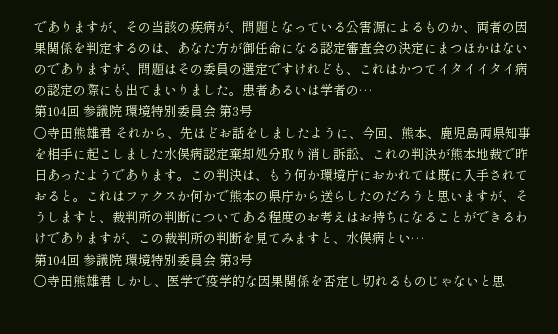でありますが、その当該の疾病が、問題となっている公害源によるものか、両者の因果関係を判定するのは、あなた方が御任命になる認定審査会の決定にまつほかはないのでありますが、問題はその委員の選定ですけれども、これはかつてイタイイタイ病の認定の際にも出てまいりました。患者あるいは学者の…
第104回 参議院 環境特別委員会 第3号
○寺田熊雄君 それから、先ほどお話をしましたように、今回、熊本、鹿児島両県知事を相手に起こしました水俣病認定棄却処分取り消し訴訟、これの判決が熊本地裁で昨日あったようであります。この判決は、もう何か環境庁におかれては既に入手されておると。これはファクスか何かで熊本の県庁から送らしたのだろうと思いますが、そうしますと、裁判所の判断についてある程度のお考えはお持ちになることができるわけでありますが、この裁判所の判断を見てみますと、水俣病とい…
第104回 参議院 環境特別委員会 第3号
○寺田熊雄君 しかし、医学で疫学的な因果関係を否定し切れるものじゃないと思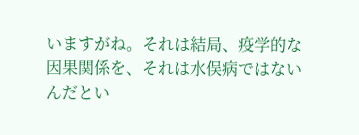いますがね。それは結局、疫学的な因果関係を、それは水俣病ではないんだとい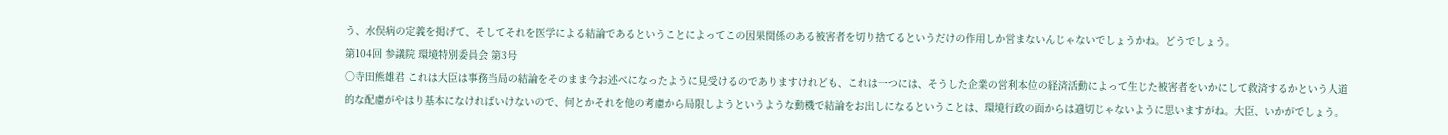う、水俣病の定義を掲げて、そしてそれを医学による結論であるということによってこの因果関係のある被害者を切り捨てるというだけの作用しか営まないんじゃないでしょうかね。どうでしょう。
第104回 参議院 環境特別委員会 第3号
○寺田熊雄君 これは大臣は事務当局の結論をそのまま今お述べになったように見受けるのでありますけれども、これは一つには、そうした企業の営利本位の経済活動によって生じた被害者をいかにして救済するかという人道的な配慮がやはり基本になければいけないので、何とかそれを他の考慮から局限しようというような動機で結論をお出しになるということは、環境行政の面からは適切じゃないように思いますがね。大臣、いかがでしょう。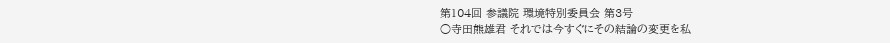第104回 参議院 環境特別委員会 第3号
○寺田熊雄君 それでは今すぐにその結論の変更を私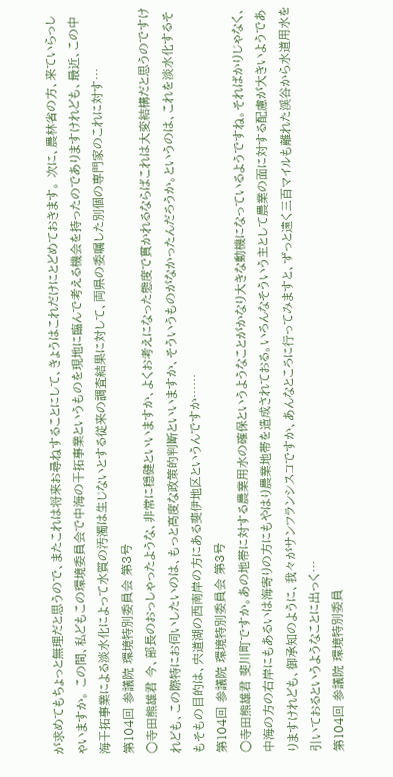が求めてもちょっと無理だと思うので、またこれは将来お尋ねすることにして、きょうはこれだけにとどめておきます。 次に、農林省の方、来ていらっしゃいますか。 この間、私どもこの環境委員会で中海の干拓事業というものを現地に臨んで考える機会を持ったのでありますけれども、最近、この中海干拓事業による淡水化によって水質の汚濁は生じないとする従来の調査結果に対して、両県の委嘱した別個の専門家のこれに対す…
第104回 参議院 環境特別委員会 第3号
○寺田熊雄君 今、部長のおっしゃったような、非常に穏健といいますか、よくお考えになった態度で貫かれるならばこれは大変結構だと思うのですけれども、この際特にお伺いしたいのは、もっと高度な政策的判断といいますか、そういうものがなかったんだろうか。というのは、これを淡水化するそもそもの目的は、宍道湖の西南岸の方にある斐伊地区というんですか……
第104回 参議院 環境特別委員会 第3号
○寺田熊雄君 斐川町ですか。あの地帯に対する農業用水の確保というようなことがかなり大きな動機になっているようですね。そればかりじゃなく、中海の方の右岸にもあるいは海寄りの方にもやはり農業地帯を造成されておる。いろんなそういう主として農業の面に対する配慮が大きいようでありますけれども、御承知のように、我々がサンフランシスコですか、あんなところに行ってみますと、ずっと遠く三百マイルも離れた渓谷から水道用水を引いておるというようなことに出っく…
第104回 参議院 環境特別委員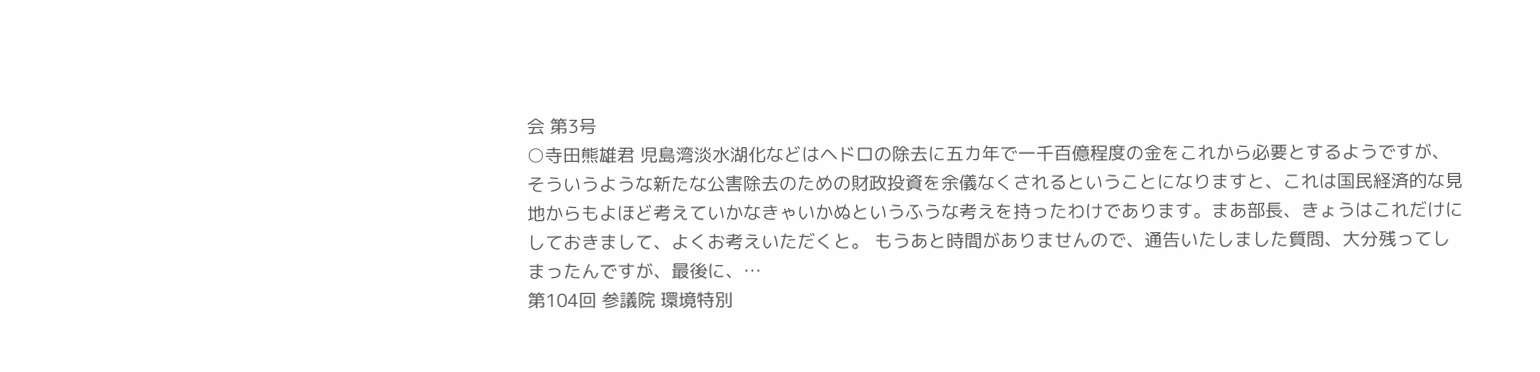会 第3号
○寺田熊雄君 児島湾淡水湖化などはヘドロの除去に五カ年で一千百億程度の金をこれから必要とするようですが、そういうような新たな公害除去のための財政投資を余儀なくされるということになりますと、これは国民経済的な見地からもよほど考えていかなきゃいかぬというふうな考えを持ったわけであります。まあ部長、きょうはこれだけにしておきまして、よくお考えいただくと。 もうあと時間がありませんので、通告いたしました質問、大分残ってしまったんですが、最後に、…
第104回 参議院 環境特別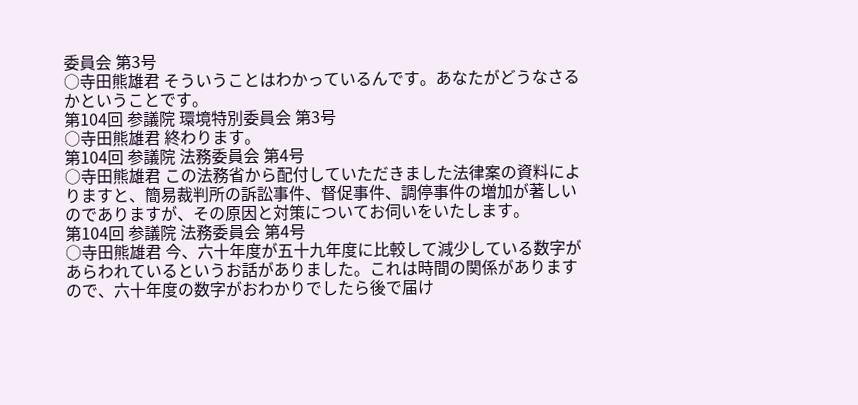委員会 第3号
○寺田熊雄君 そういうことはわかっているんです。あなたがどうなさるかということです。
第104回 参議院 環境特別委員会 第3号
○寺田熊雄君 終わります。
第104回 参議院 法務委員会 第4号
○寺田熊雄君 この法務省から配付していただきました法律案の資料によりますと、簡易裁判所の訴訟事件、督促事件、調停事件の増加が著しいのでありますが、その原因と対策についてお伺いをいたします。
第104回 参議院 法務委員会 第4号
○寺田熊雄君 今、六十年度が五十九年度に比較して減少している数字があらわれているというお話がありました。これは時間の関係がありますので、六十年度の数字がおわかりでしたら後で届け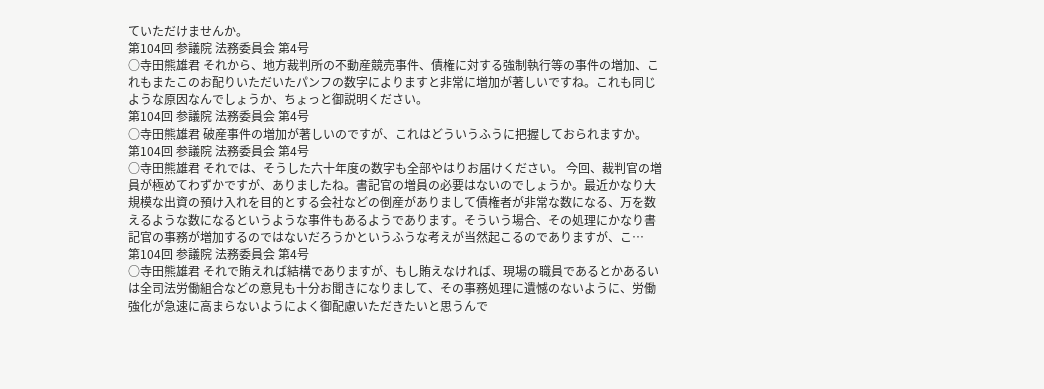ていただけませんか。
第104回 参議院 法務委員会 第4号
○寺田熊雄君 それから、地方裁判所の不動産競売事件、債権に対する強制執行等の事件の増加、これもまたこのお配りいただいたパンフの数字によりますと非常に増加が著しいですね。これも同じような原因なんでしょうか、ちょっと御説明ください。
第104回 参議院 法務委員会 第4号
○寺田熊雄君 破産事件の増加が著しいのですが、これはどういうふうに把握しておられますか。
第104回 参議院 法務委員会 第4号
○寺田熊雄君 それでは、そうした六十年度の数字も全部やはりお届けください。 今回、裁判官の増員が極めてわずかですが、ありましたね。書記官の増員の必要はないのでしょうか。最近かなり大規模な出資の預け入れを目的とする会社などの倒産がありまして債権者が非常な数になる、万を数えるような数になるというような事件もあるようであります。そういう場合、その処理にかなり書記官の事務が増加するのではないだろうかというふうな考えが当然起こるのでありますが、こ…
第104回 参議院 法務委員会 第4号
○寺田熊雄君 それで賄えれば結構でありますが、もし賄えなければ、現場の職員であるとかあるいは全司法労働組合などの意見も十分お聞きになりまして、その事務処理に遺憾のないように、労働強化が急速に高まらないようによく御配慮いただきたいと思うんで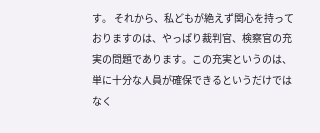す。 それから、私どもが絶えず関心を持っておりますのは、やっぱり裁判官、検察官の充実の問題であります。この充実というのは、単に十分な人員が確保できるというだけではなく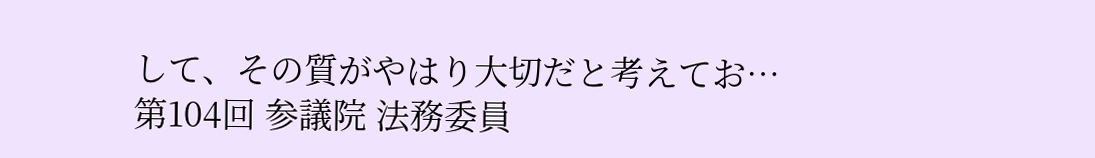して、その質がやはり大切だと考えてお…
第104回 参議院 法務委員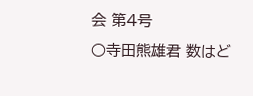会 第4号
○寺田熊雄君 数はど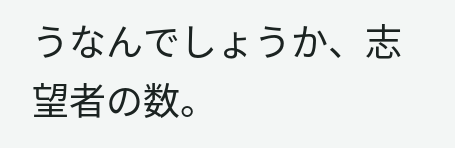うなんでしょうか、志望者の数。